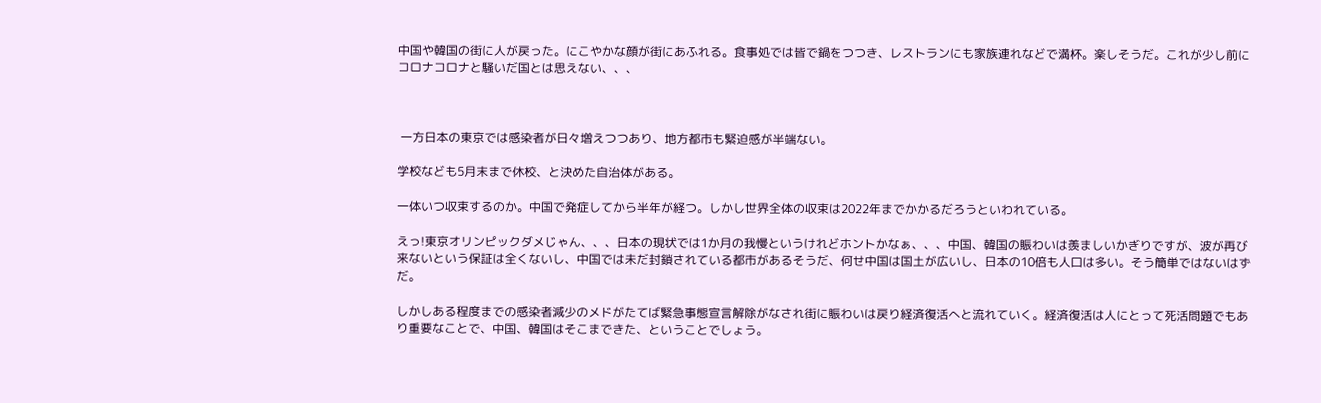中国や韓国の街に人が戻った。にこやかな顔が街にあふれる。食事処では皆で鍋をつつき、レストランにも家族連れなどで満杯。楽しそうだ。これが少し前にコロナコロナと騒いだ国とは思えない、、、



 一方日本の東京では感染者が日々増えつつあり、地方都市も緊迫感が半端ない。

学校なども5月末まで休校、と決めた自治体がある。

一体いつ収束するのか。中国で発症してから半年が経つ。しかし世界全体の収束は2022年までかかるだろうといわれている。

えっ!東京オリンピックダメじゃん、、、日本の現状では1か月の我慢というけれどホントかなぁ、、、中国、韓国の賑わいは羨ましいかぎりですが、波が再び来ないという保証は全くないし、中国では未だ封鎖されている都市があるそうだ、何せ中国は国土が広いし、日本の10倍も人口は多い。そう簡単ではないはずだ。

しかしある程度までの感染者減少のメドがたてば緊急事態宣言解除がなされ街に賑わいは戻り経済復活へと流れていく。経済復活は人にとって死活問題でもあり重要なことで、中国、韓国はそこまできた、ということでしょう。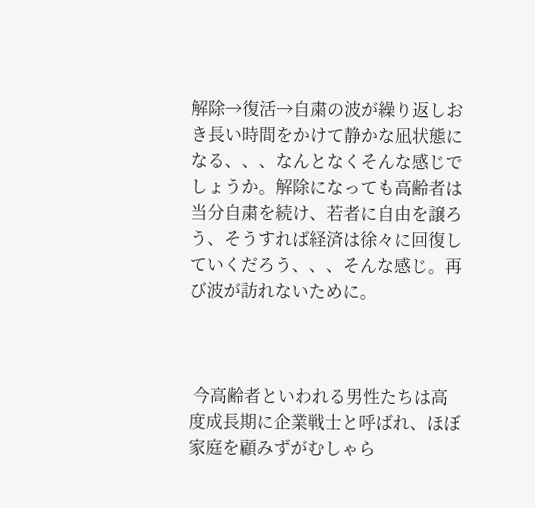解除→復活→自粛の波が繰り返しおき長い時間をかけて静かな凪状態になる、、、なんとなくそんな感じでしょうか。解除になっても高齢者は当分自粛を続け、若者に自由を譲ろう、そうすれば経済は徐々に回復していくだろう、、、そんな感じ。再び波が訪れないために。



 今高齢者といわれる男性たちは高度成長期に企業戦士と呼ばれ、ほぼ家庭を顧みずがむしゃら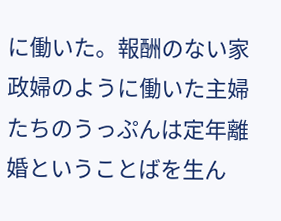に働いた。報酬のない家政婦のように働いた主婦たちのうっぷんは定年離婚ということばを生ん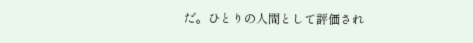だ。ひとりの人間として評価され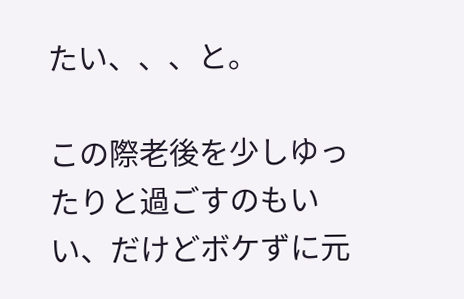たい、、、と。

この際老後を少しゆったりと過ごすのもいい、だけどボケずに元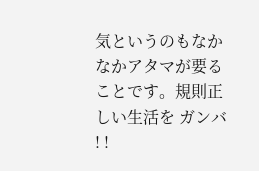気というのもなかなかアタマが要ることです。規則正しい生活を ガンバ ! !